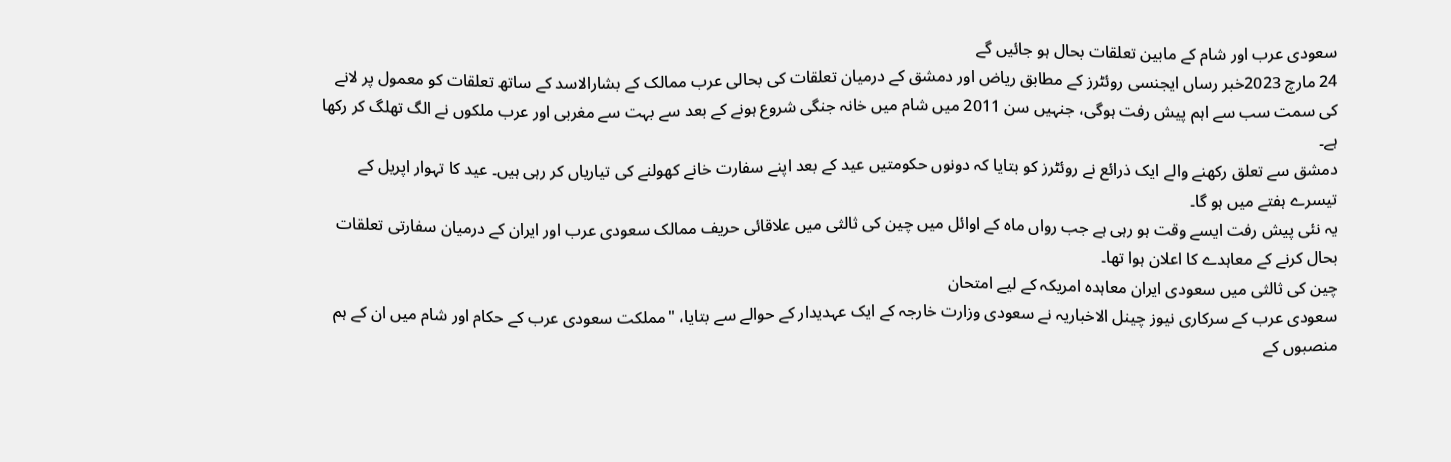سعودی عرب اور شام کے مابین تعلقات بحال ہو جائیں گے
24 مارچ 2023خبر رساں ایجنسی روئٹرز کے مطابق ریاض اور دمشق کے درمیان تعلقات کی بحالی عرب ممالک کے بشارالاسد کے ساتھ تعلقات کو معمول پر لانے کی سمت سب سے اہم پیش رفت ہوگی، جنہیں سن 2011 میں شام میں خانہ جنگی شروع ہونے کے بعد سے بہت سے مغربی اور عرب ملکوں نے الگ تھلگ کر رکھا ہے۔
دمشق سے تعلق رکھنے والے ایک ذرائع نے روئٹرز کو بتایا کہ دونوں حکومتیں عید کے بعد اپنے سفارت خانے کھولنے کی تیاریاں کر رہی ہیں۔ عید کا تہوار اپریل کے تیسرے ہفتے میں ہو گا۔
یہ نئی پیش رفت ایسے وقت ہو رہی ہے جب رواں ماہ کے اوائل میں چین کی ثالثی میں علاقائی حریف ممالک سعودی عرب اور ایران کے درمیان سفارتی تعلقات بحال کرنے کے معاہدے کا اعلان ہوا تھا۔
چین کی ثالثی میں سعودی ایران معاہدہ امریکہ کے لیے امتحان
سعودی عرب کے سرکاری نیوز چینل الاخباریہ نے سعودی وزارت خارجہ کے ایک عہدیدار کے حوالے سے بتایا، "مملکت سعودی عرب کے حکام اور شام میں ان کے ہم منصبوں کے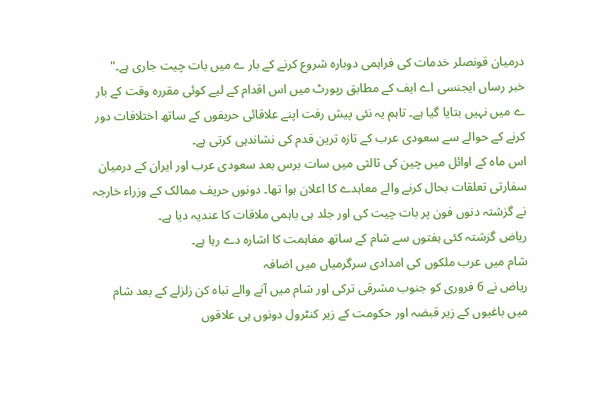درمیان قونصلر خدمات کی فراہمی دوبارہ شروع کرنے کے بار ے میں بات چیت جاری ہے۔"
خبر رساں ایجنسی اے ایف کے مطابق رپورٹ میں اس اقدام کے لیے کوئی مقررہ وقت کے بار ے میں نہیں بتایا گیا ہے۔ تاہم یہ نئی پیش رفت اپنے علاقائی حریفوں کے ساتھ اختلافات دور کرنے کے حوالے سے سعودی عرب کے تازہ ترین قدم کی نشاندہی کرتی ہے۔
اس ماہ کے اوائل میں چین کی ثالثی میں سات برس بعد سعودی عرب اور ایران کے درمیان سفارتی تعلقات بحال کرنے والے معاہدے کا اعلان ہوا تھا۔ دونوں حریف ممالک کے وزراء خارجہ نے گزشتہ دنوں فون پر بات چیت کی اور جلد ہی باہمی ملاقات کا عندیہ دیا ہے۔
ریاض گزشتہ کئی ہفتوں سے شام کے ساتھ مفاہمت کا اشارہ دے رہا ہے۔
شام میں عرب ملکوں کی امدادی سرگرمیاں میں اضافہ
ریاض نے 6 فروری کو جنوب مشرقی ترکی اور شام میں آنے والے تباہ کن زلزلے کے بعد شام میں باغیوں کے زیر قبضہ اور حکومت کے زیر کنٹرول دونوں ہی علاقوں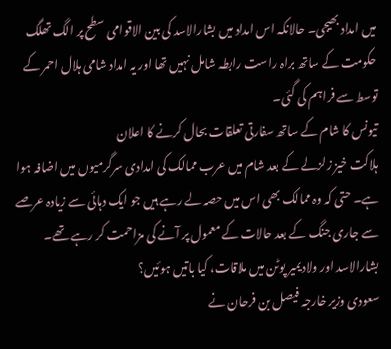میں امداد بھیجی۔ حالانکہ اس امداد میں بشارالاسد کی بین الاقوامی سطح پر الگ تھلگ حکومت کے ساتھ براہ راست رابطہ شامل نہیں تھا اور یہ امداد شامی ہلال احمر کے توسط سے فراہم کی گئی۔
تیونس کا شام کے ساتھ سفارتی تعلقات بحال کرنے کا اعلان
ہلاکت خیز زلزلے کے بعد شام میں عرب ممالک کی امدادی سرگرمیوں میں اضافہ ہوا ہے۔ حتی کہ وہ ممالک بھی اس میں حصہ لے رہے ہیں جو ایک دہائی سے زیادہ عرصے سے جاری جنگ کے بعد حالات کے معمول پر آنے کی مزاحمت کر رہے تھے۔
بشارالاسد اور ولادیمیر پوٹن میں ملاقات، کیا باتیں ہوئیں؟
سعودی وزیر خارجہ فیصل بن فرحان نے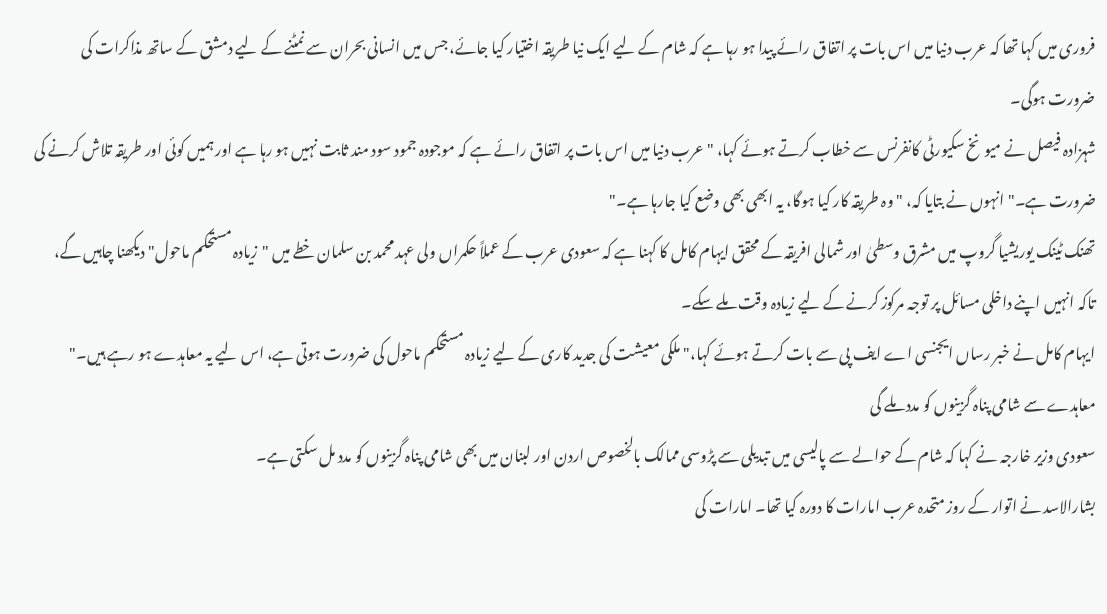فروری میں کہا تھا کہ عرب دنیا میں اس بات پر اتفاق رائے پیدا ہو رہا ہے کہ شام کے لیے ایک نیا طریقہ اختیار کیا جائے، جس میں انسانی بحران سے نمٹنے کے لیے دمشق کے ساتھ مذاکرات کی ضرورت ہوگی۔
شہزادہ فیصل نے میونخ سکیورٹی کانفرنس سے خطاب کرتے ہوئے کہا، "عرب دنیا میں اس بات پر اتفاق رائے ہے کہ موجودہ جمود سود مند ثابت نہیں ہو رہا ہے اور ہمیں کوئی اور طریقہ تلاش کرنے کی ضرورت ہے۔" انہوں نے بتایا کہ، "وہ طریقہ کار کیا ہوگا، یہ ابھی بھی وضع کیا جارہا ہے۔"
تھنک ٹینک یوریشیا گروپ میں مشرق وسطیٰ اور شمالی افریقہ کے محقق ایہام کامل کا کہنا ہے کہ سعودی عرب کے عملاً حکمراں ولی عہد محمد بن سلمان خطے میں "زیادہ مستحکم ماحول" دیکھنا چاہیں گے، تاکہ انہیں اپنے داخلی مسائل پر توجہ مرکوز کرنے کے لیے زیادہ وقت ملے سکے۔
ایہام کامل نے خبر رساں ایجنسی اے ایف پی سے بات کرتے ہوئے کہا،"ملکی معیشت کی جدید کاری کے لیے زیادہ مستحکم ماحول کی ضرورت ہوتی ہے، اس لیے یہ معاہدے ہو رہے ہیں۔"
معاہدے سے شامی پناہ گزینوں کو مدد ملے گی
سعودی وزیر خارجہ نے کہا کہ شام کے حوالے سے پالیسی میں تبدیلی سے پڑوسی ممالک بالخصوص اردن اور لبنان میں بھی شامی پناہ گزینوں کو مدد مل سکتی ہے۔
بشارالاسد نے اتوار کے روز متحدہ عرب امارات کا دورہ کیا تھا۔ امارات کی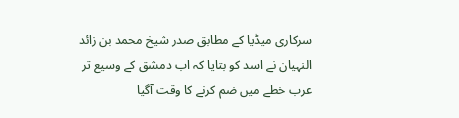سرکاری میڈیا کے مطابق صدر شیخ محمد بن زائد النہیان نے اسد کو بتایا کہ اب دمشق کے وسیع تر عرب خطے میں ضم کرنے کا وقت آگیا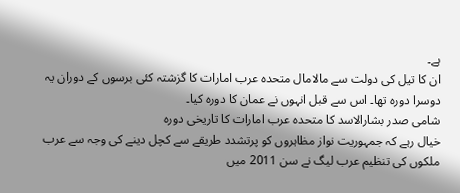ہے۔
ان کا تیل کی دولت سے مالامال متحدہ عرب امارات کا گزشتہ کئی برسوں کے دوران یہ دوسرا دورہ تھا۔ اس سے قبل انہوں نے عمان کا دورہ کیا۔
شامی صدر بشارالاسد کا متحدہ عرب امارات کا تاریخی دورہ
خیال رہے کہ جمہوریت نواز مظاہروں کو پرتشدد طریقے سے کچل دینے کی وجہ سے عرب ملکوں کی تنظیم عرب لیگ نے سن 2011 میں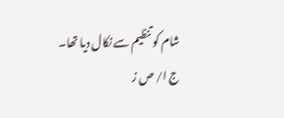شام کو تنظیم سے نکال دیا تھا۔
ج ا/ ص ز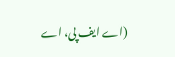(اے ایف پی، اے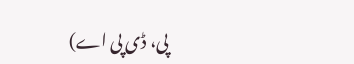پی، ڈی پی اے)